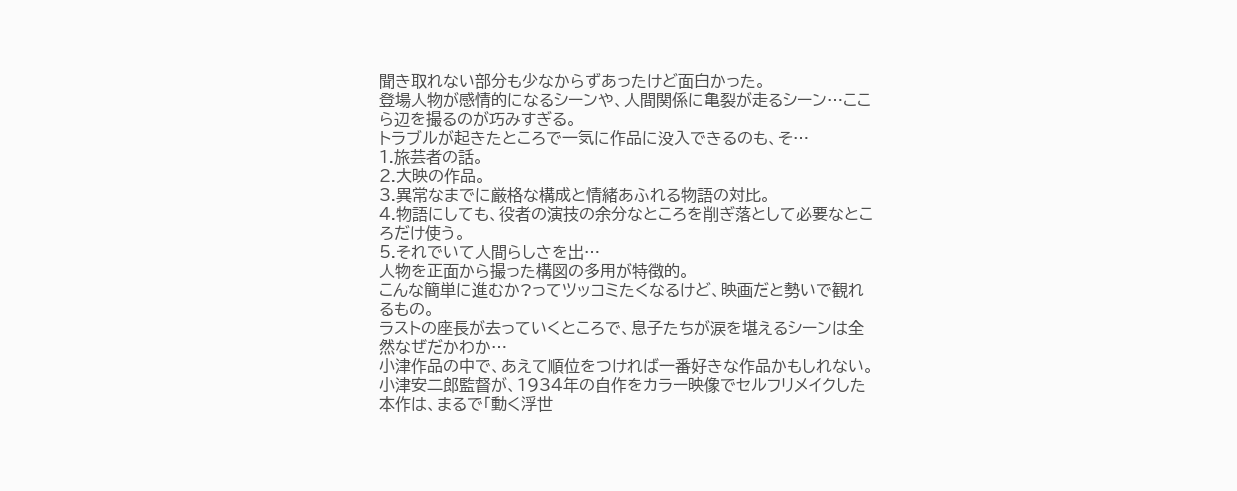聞き取れない部分も少なからずあったけど面白かった。
登場人物が感情的になるシーンや、人間関係に亀裂が走るシーン…ここら辺を撮るのが巧みすぎる。
トラブルが起きたところで一気に作品に没入できるのも、そ…
1.旅芸者の話。
2.大映の作品。
3.異常なまでに厳格な構成と情緒あふれる物語の対比。
4.物語にしても、役者の演技の余分なところを削ぎ落として必要なところだけ使う。
5.それでいて人間らしさを出…
人物を正面から撮った構図の多用が特徴的。
こんな簡単に進むか?ってツッコミたくなるけど、映画だと勢いで観れるもの。
ラストの座長が去っていくところで、息子たちが涙を堪えるシーンは全然なぜだかわか…
小津作品の中で、あえて順位をつければ一番好きな作品かもしれない。
小津安二郎監督が、1934年の自作をカラー映像でセルフリメイクした本作は、まるで「動く浮世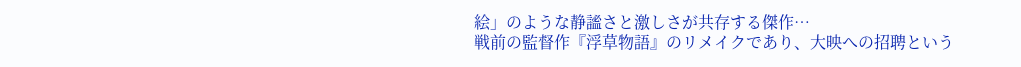絵」のような静謐さと激しさが共存する傑作…
戦前の監督作『浮草物語』のリメイクであり、大映への招聘という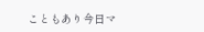こともあり今日マ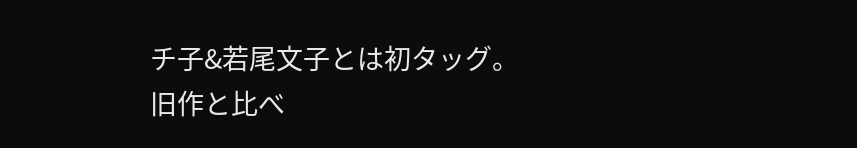チ子&若尾文子とは初タッグ。
旧作と比べ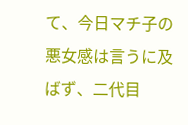て、今日マチ子の悪女感は言うに及ばず、二代目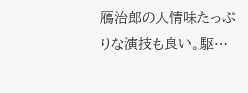鴈治郎の人情味たっぷりな演技も良い。駆…